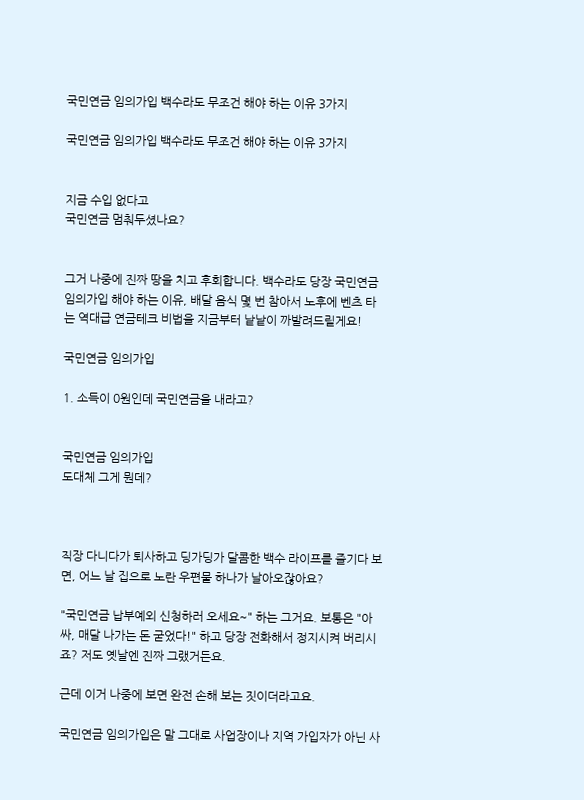국민연금 임의가입 백수라도 무조건 해야 하는 이유 3가지

국민연금 임의가입 백수라도 무조건 해야 하는 이유 3가지


지금 수입 없다고
국민연금 멈춰두셨나요?


그거 나중에 진짜 땅을 치고 후회합니다. 백수라도 당장 국민연금 임의가입 해야 하는 이유, 배달 음식 몇 번 참아서 노후에 벤츠 타는 역대급 연금테크 비법을 지금부터 낱낱이 까발려드릴게요!

국민연금 임의가입

1. 소득이 0원인데 국민연금을 내라고?


국민연금 임의가입
도대체 그게 뭔데?



직장 다니다가 퇴사하고 딩가딩가 달콤한 백수 라이프를 즐기다 보면, 어느 날 집으로 노란 우편물 하나가 날아오잖아요?

"국민연금 납부예외 신청하러 오세요~" 하는 그거요. 보통은 "아싸, 매달 나가는 돈 굳었다!" 하고 당장 전화해서 정지시켜 버리시죠? 저도 옛날엔 진짜 그랬거든요.

근데 이거 나중에 보면 완전 손해 보는 짓이더라고요.

국민연금 임의가입은 말 그대로 사업장이나 지역 가입자가 아닌 사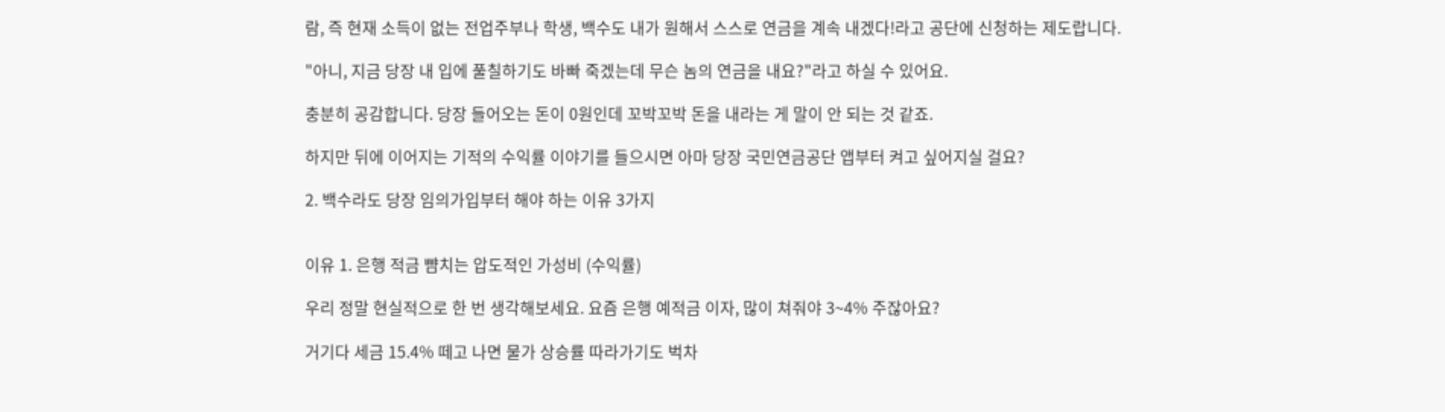람, 즉 현재 소득이 없는 전업주부나 학생, 백수도 내가 원해서 스스로 연금을 계속 내겠다!라고 공단에 신청하는 제도랍니다.

"아니, 지금 당장 내 입에 풀칠하기도 바빠 죽겠는데 무슨 놈의 연금을 내요?"라고 하실 수 있어요.

충분히 공감합니다. 당장 들어오는 돈이 0원인데 꼬박꼬박 돈을 내라는 게 말이 안 되는 것 같죠.

하지만 뒤에 이어지는 기적의 수익률 이야기를 들으시면 아마 당장 국민연금공단 앱부터 켜고 싶어지실 걸요?

2. 백수라도 당장 임의가입부터 해야 하는 이유 3가지


이유 1. 은행 적금 뺨치는 압도적인 가성비 (수익률)

우리 정말 현실적으로 한 번 생각해보세요. 요즘 은행 예적금 이자, 많이 쳐줘야 3~4% 주잖아요?

거기다 세금 15.4% 떼고 나면 물가 상승률 따라가기도 벅차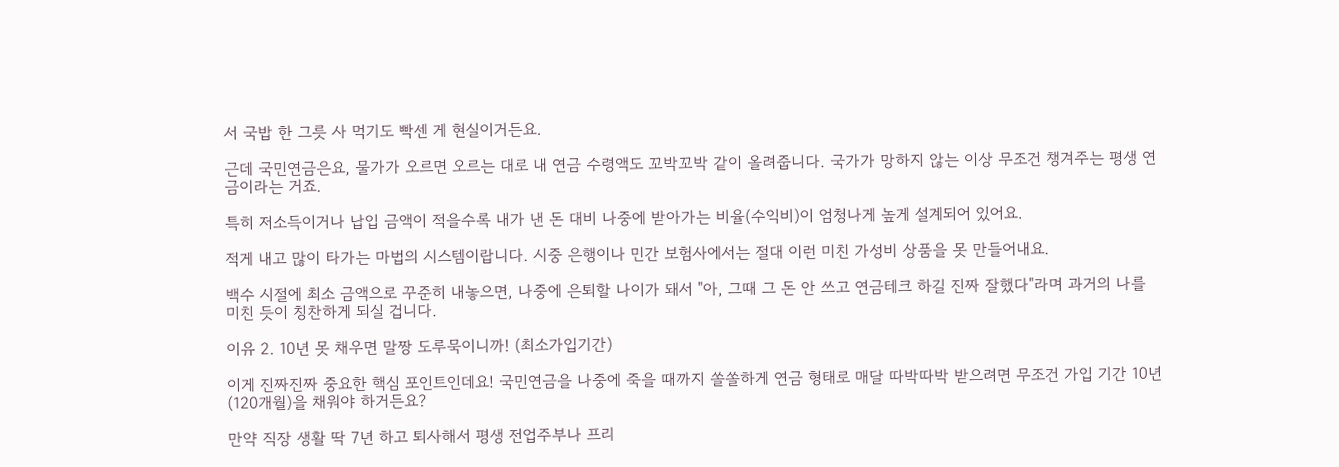서 국밥 한 그릇 사 먹기도 빡센 게 현실이거든요.

근데 국민연금은요, 물가가 오르면 오르는 대로 내 연금 수령액도 꼬박꼬박 같이 올려줍니다. 국가가 망하지 않는 이상 무조건 챙겨주는 평생 연금이라는 거죠.

특히 저소득이거나 납입 금액이 적을수록 내가 낸 돈 대비 나중에 받아가는 비율(수익비)이 엄청나게 높게 설계되어 있어요.

적게 내고 많이 타가는 마법의 시스템이랍니다. 시중 은행이나 민간 보험사에서는 절대 이런 미친 가성비 상품을 못 만들어내요.

백수 시절에 최소 금액으로 꾸준히 내놓으면, 나중에 은퇴할 나이가 돼서 "아, 그때 그 돈 안 쓰고 연금테크 하길 진짜 잘했다"라며 과거의 나를 미친 듯이 칭찬하게 되실 겁니다.

이유 2. 10년 못 채우면 말짱 도루묵이니까! (최소가입기간)

이게 진짜진짜 중요한 핵심 포인트인데요! 국민연금을 나중에 죽을 때까지 쏠쏠하게 연금 형태로 매달 따박따박 받으려면 무조건 가입 기간 10년(120개월)을 채워야 하거든요?

만약 직장 생활 딱 7년 하고 퇴사해서 평생 전업주부나 프리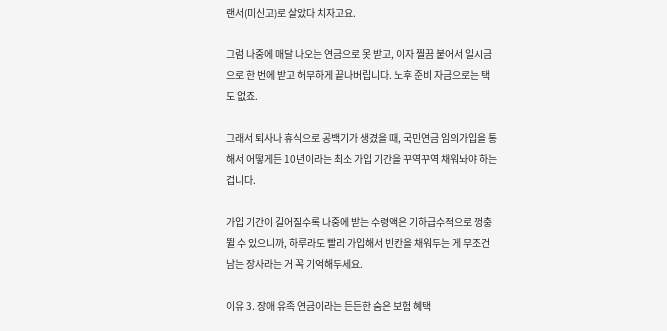랜서(미신고)로 살았다 치자고요.

그럼 나중에 매달 나오는 연금으로 못 받고, 이자 찔끔 붙어서 일시금으로 한 번에 받고 허무하게 끝나버립니다. 노후 준비 자금으로는 택도 없죠.

그래서 퇴사나 휴식으로 공백기가 생겼을 때, 국민연금 임의가입을 통해서 어떻게든 10년이라는 최소 가입 기간을 꾸역꾸역 채워놔야 하는 겁니다.

가입 기간이 길어질수록 나중에 받는 수령액은 기하급수적으로 껑충 뛸 수 있으니까, 하루라도 빨리 가입해서 빈칸을 채워두는 게 무조건 남는 장사라는 거 꼭 기억해두세요.

이유 3. 장애 유족 연금이라는 든든한 숨은 보험 혜택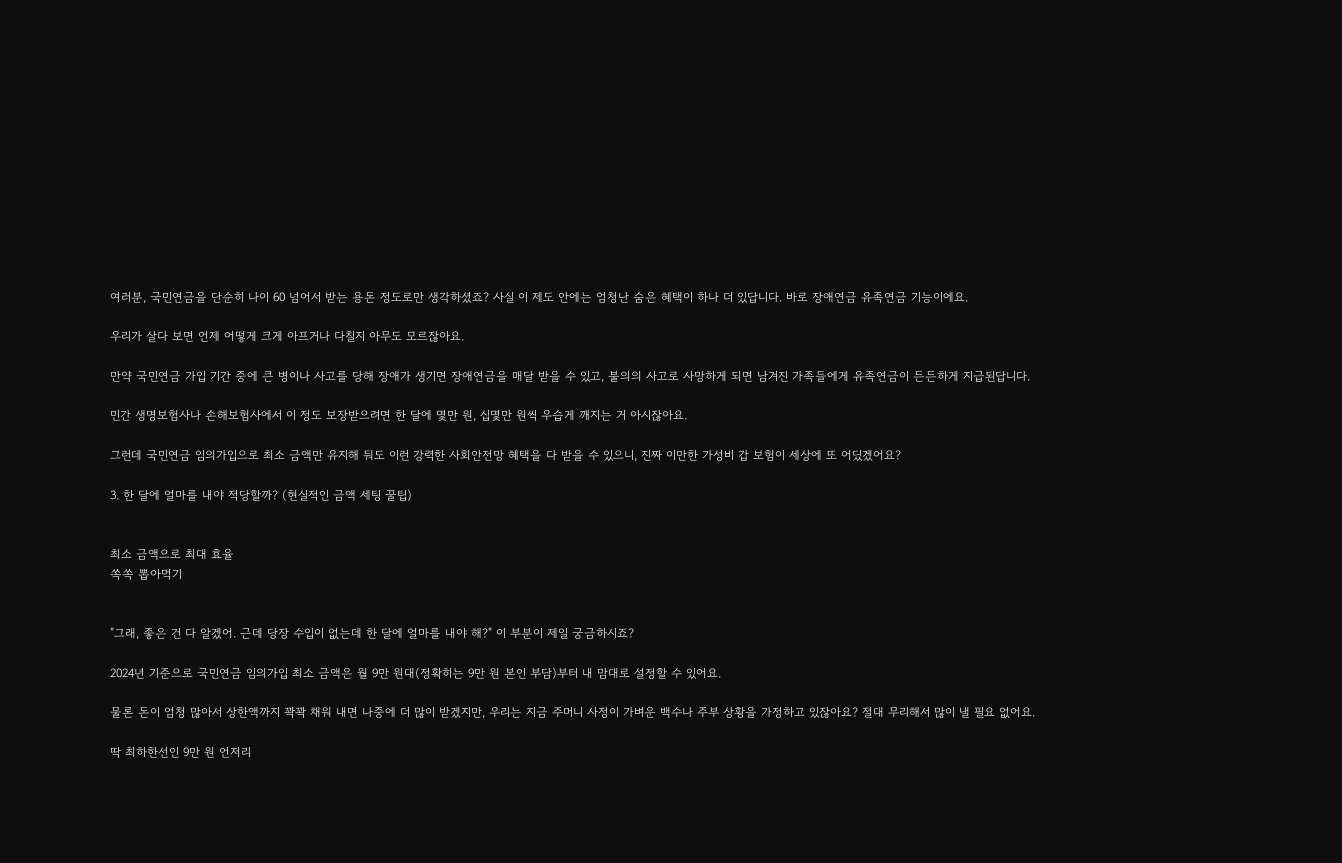여러분, 국민연금을 단순히 나이 60 넘어서 받는 용돈 정도로만 생각하셨죠? 사실 이 제도 안에는 엄청난 숨은 혜택이 하나 더 있답니다. 바로 장애연금 유족연금 기능이에요.

우리가 살다 보면 언제 어떻게 크게 아프거나 다칠지 아무도 모르잖아요.

만약 국민연금 가입 기간 중에 큰 병이나 사고를 당해 장애가 생기면 장애연금을 매달 받을 수 있고, 불의의 사고로 사망하게 되면 남겨진 가족들에게 유족연금이 든든하게 지급된답니다.

민간 생명보험사나 손해보험사에서 이 정도 보장받으려면 한 달에 몇만 원, 십몇만 원씩 우습게 깨지는 거 아시잖아요.

그런데 국민연금 임의가입으로 최소 금액만 유지해 둬도 이런 강력한 사회안전망 혜택을 다 받을 수 있으니, 진짜 이만한 가성비 갑 보험이 세상에 또 어딨겠어요?

3. 한 달에 얼마를 내야 적당할까? (현실적인 금액 세팅 꿀팁)


최소 금액으로 최대 효율
쏙쏙 뽑아먹기


"그래, 좋은 건 다 알겠어. 근데 당장 수입이 없는데 한 달에 얼마를 내야 해?" 이 부분이 제일 궁금하시죠?

2024년 기준으로 국민연금 임의가입 최소 금액은 월 9만 원대(정확히는 9만 원 본인 부담)부터 내 맘대로 설정할 수 있어요.

물론 돈이 엄청 많아서 상한액까지 꽉꽉 채워 내면 나중에 더 많이 받겠지만, 우리는 지금 주머니 사정이 가벼운 백수나 주부 상황을 가정하고 있잖아요? 절대 무리해서 많이 낼 필요 없어요.

딱 최하한선인 9만 원 언저리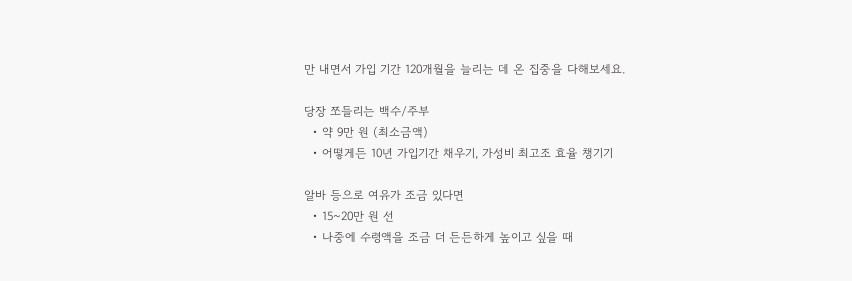만 내면서 가입 기간 120개월을 늘리는 데 온 집중을 다해보세요.

당장 쪼들리는 백수/주부
  • 약 9만 원 (최소금액)
  • 어떻게든 10년 가입기간 채우기, 가성비 최고조 효율 챙기기

알바 등으로 여유가 조금 있다면
  • 15~20만 원 선
  • 나중에 수령액을 조금 더 든든하게 높이고 싶을 때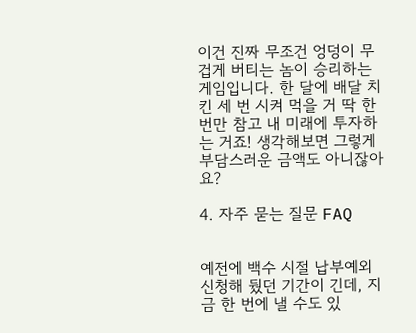이건 진짜 무조건 엉덩이 무겁게 버티는 놈이 승리하는 게임입니다. 한 달에 배달 치킨 세 번 시켜 먹을 거 딱 한 번만 참고 내 미래에 투자하는 거죠! 생각해보면 그렇게 부담스러운 금액도 아니잖아요?

4. 자주 묻는 질문 FAQ


예전에 백수 시절 납부예외 신청해 뒀던 기간이 긴데, 지금 한 번에 낼 수도 있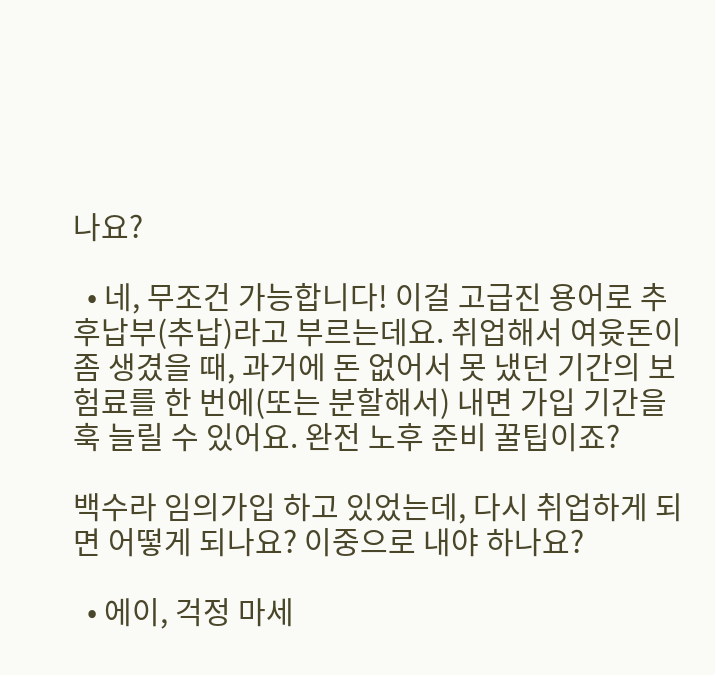나요?

  • 네, 무조건 가능합니다! 이걸 고급진 용어로 추후납부(추납)라고 부르는데요. 취업해서 여윳돈이 좀 생겼을 때, 과거에 돈 없어서 못 냈던 기간의 보험료를 한 번에(또는 분할해서) 내면 가입 기간을 훅 늘릴 수 있어요. 완전 노후 준비 꿀팁이죠?

백수라 임의가입 하고 있었는데, 다시 취업하게 되면 어떻게 되나요? 이중으로 내야 하나요?

  • 에이, 걱정 마세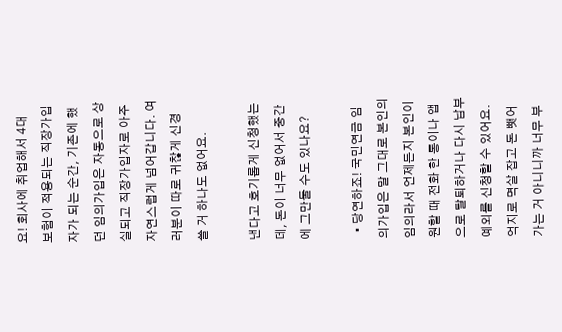요! 회사에 취업해서 4대 보험이 적용되는 직장가입자가 되는 순간, 기존에 했던 임의가입은 자동으로 상실되고 직장가입자로 아주 자연스럽게 넘어갑니다. 여러분이 따로 귀찮게 신경 쓸 거 하나도 없어요.

낸다고 호기롭게 신청했는데, 돈이 너무 없어서 중간에 그만둘 수도 있나요?

  • 당연하죠! 국민연금 임의가입은 말 그대로 본인의 임의라서 언제든지 본인이 원할 때 전화 한 통이나 앱으로 탈퇴하거나 다시 납부예외를 신청할 수 있어요. 억지로 멱살 잡고 돈 뺏어가는 거 아니니까 너무 부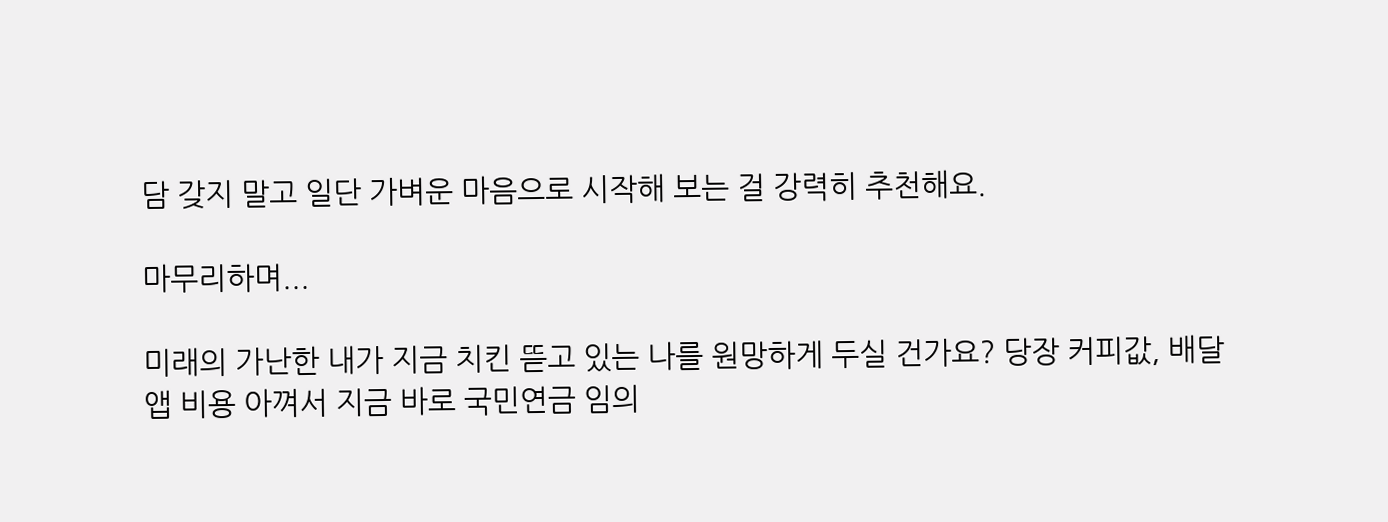담 갖지 말고 일단 가벼운 마음으로 시작해 보는 걸 강력히 추천해요.

마무리하며...

미래의 가난한 내가 지금 치킨 뜯고 있는 나를 원망하게 두실 건가요? 당장 커피값, 배달앱 비용 아껴서 지금 바로 국민연금 임의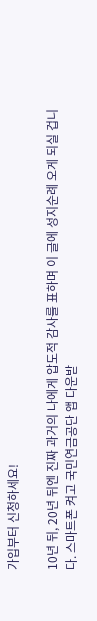가입부터 신청하세요!

10년 뒤, 20년 뒤엔 진짜 과거의 나에게 압도적 감사를 표하며 이 글에 성지순례 오게 되실 겁니다. 스마트폰 켜고 국민연금공단 앱 다운받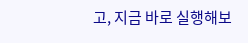고, 지금 바로 실행해보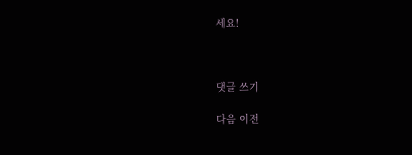세요!



댓글 쓰기

다음 이전